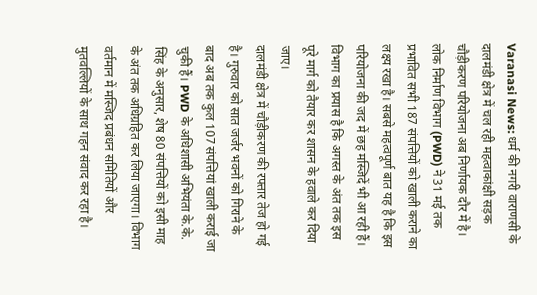Varanasi News: धर्म की नगरी वाराणसी के दालमंडी क्षेत्र में चल रही महत्वाकांक्षी सड़क चौड़ीकरण परियोजना अब निर्णायक दौर में है। लोक निर्माण विभाग (PWD) ने 31 मई तक प्रभावित सभी 187 संपत्तियों को खाली कराने का लक्ष्य रखा है। सबसे महत्वपूर्ण बात यह है कि इस परियोजना की जद में छह मस्जिदें भी आ रही हैं। विभाग का प्रयास है कि अगस्त के अंत तक इस पूरे मार्ग को तैयार कर शासन के हवाले कर दिया जाए।
दालमंडी क्षेत्र में चौड़ीकरण की रफ्तार तेज हो गई है। गुरुवार को सात जर्जर भवनों को गिराने के बाद अब तक कुल 107 संपत्तियां खाली कराई जा चुकी हैं। PWD के अधिशासी अभियंता के.के. सिंह के अनुसार, शेष 80 संपत्तियों को इसी माह के अंत तक अधिग्रहित कर लिया जाएगा। विभाग वर्तमान में मस्जिद प्रबंधन समितियों और मुतवल्लियों के साथ गहन संवाद कर रहा है।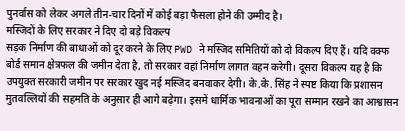पुनर्वास को लेकर अगले तीन-चार दिनों में कोई बड़ा फैसला होने की उम्मीद है।
मस्जिदों के लिए सरकार ने दिए दो बड़े विकल्प
सड़क निर्माण की बाधाओं को दूर करने के लिए PWD ने मस्जिद समितियों को दो विकल्प दिए हैं। यदि वक्फ बोर्ड समान क्षेत्रफल की जमीन देता है, तो सरकार वहां निर्माण लागत वहन करेगी। दूसरा विकल्प यह है कि उपयुक्त सरकारी जमीन पर सरकार खुद नई मस्जिद बनवाकर देगी। के.के. सिंह ने स्पष्ट किया कि प्रशासन मुतवल्लियों की सहमति के अनुसार ही आगे बढ़ेगा। इसमें धार्मिक भावनाओं का पूरा सम्मान रखने का आश्वासन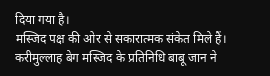दिया गया है।
मस्जिद पक्ष की ओर से सकारात्मक संकेत मिले हैं। करीमुल्लाह बेग मस्जिद के प्रतिनिधि बाबू जान ने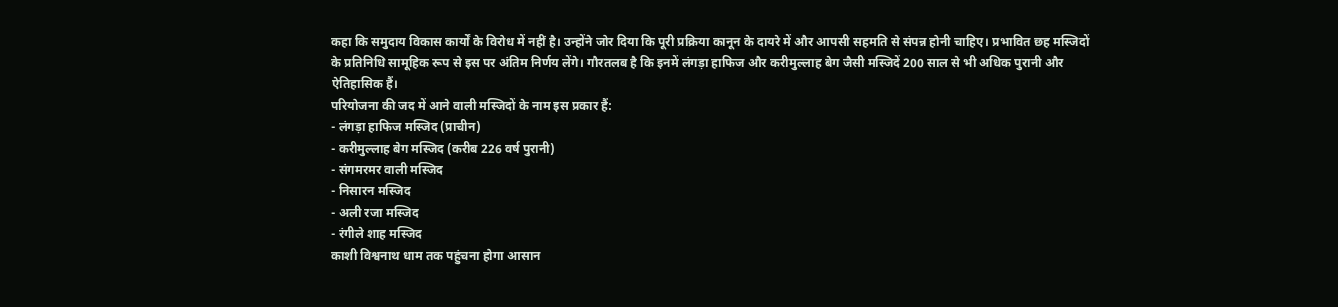कहा कि समुदाय विकास कार्यों के विरोध में नहीं है। उन्होंने जोर दिया कि पूरी प्रक्रिया कानून के दायरे में और आपसी सहमति से संपन्न होनी चाहिए। प्रभावित छह मस्जिदों के प्रतिनिधि सामूहिक रूप से इस पर अंतिम निर्णय लेंगे। गौरतलब है कि इनमें लंगड़ा हाफिज और करीमुल्लाह बेग जैसी मस्जिदें 200 साल से भी अधिक पुरानी और ऐतिहासिक हैं।
परियोजना की जद में आने वाली मस्जिदों के नाम इस प्रकार हैं:
- लंगड़ा हाफिज मस्जिद (प्राचीन)
- करीमुल्लाह बेग मस्जिद (करीब 226 वर्ष पुरानी)
- संगमरमर वाली मस्जिद
- निसारन मस्जिद
- अली रजा मस्जिद
- रंगीले शाह मस्जिद
काशी विश्वनाथ धाम तक पहुंचना होगा आसान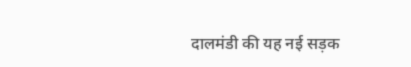दालमंडी की यह नई सड़क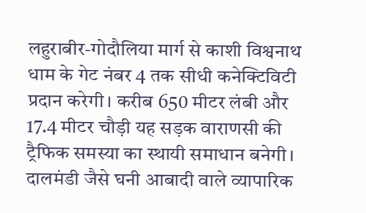लहुराबीर-गोदौलिया मार्ग से काशी विश्वनाथ धाम के गेट नंबर 4 तक सीधी कनेक्टिविटी प्रदान करेगी। करीब 650 मीटर लंबी और 17.4 मीटर चौड़ी यह सड़क वाराणसी की ट्रैफिक समस्या का स्थायी समाधान बनेगी। दालमंडी जैसे घनी आबादी वाले व्यापारिक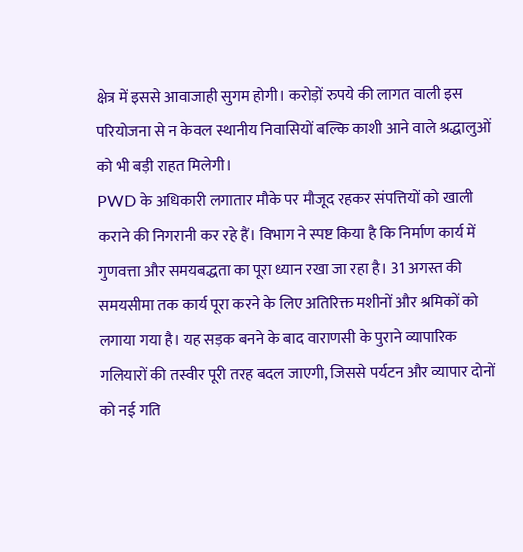क्षेत्र में इससे आवाजाही सुगम होगी। करोड़ों रुपये की लागत वाली इस परियोजना से न केवल स्थानीय निवासियों बल्कि काशी आने वाले श्रद्धालुओं को भी बड़ी राहत मिलेगी।
PWD के अधिकारी लगातार मौके पर मौजूद रहकर संपत्तियों को खाली कराने की निगरानी कर रहे हैं। विभाग ने स्पष्ट किया है कि निर्माण कार्य में गुणवत्ता और समयबद्धता का पूरा ध्यान रखा जा रहा है। 31 अगस्त की समयसीमा तक कार्य पूरा करने के लिए अतिरिक्त मशीनों और श्रमिकों को लगाया गया है। यह सड़क बनने के बाद वाराणसी के पुराने व्यापारिक गलियारों की तस्वीर पूरी तरह बदल जाएगी, जिससे पर्यटन और व्यापार दोनों को नई गति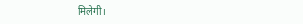मिलेगी।